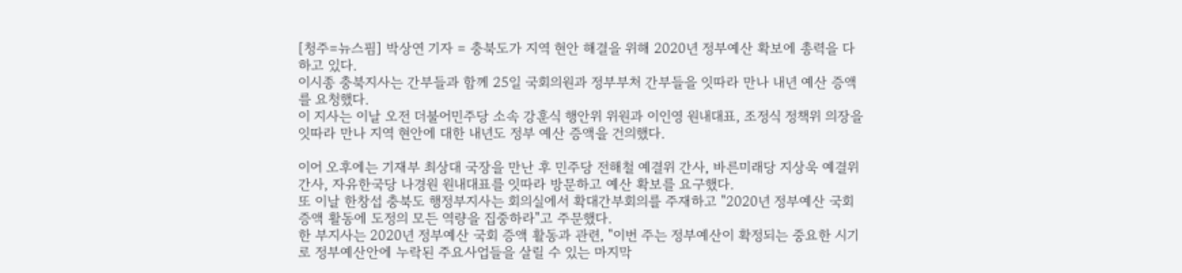[청주=뉴스핌] 박상연 기자 = 충북도가 지역 현안 해결을 위해 2020년 정부예산 확보에 총력을 다하고 있다.
이시종 충북지사는 간부들과 함께 25일 국회의원과 정부부처 간부들을 잇따라 만나 내년 예산 증액를 요청했다.
이 지사는 이날 오전 더불어민주당 소속 강훈식 행안위 위원과 이인영 원내대표, 조정식 정책위 의장을 잇따라 만나 지역 현안에 대한 내년도 정부 예산 증액을 건의했다.

이어 오후에는 기재부 최상대 국장을 만난 후 민주당 전해철 예결위 간사, 바른미래당 지상욱 예결위 간사, 자유한국당 나경원 원내대표를 잇따라 방문하고 예산 확보를 요구했다.
또 이날 한창섭 충북도 행정부지사는 회의실에서 확대간부회의를 주재하고 "2020년 정부예산 국회 증액 활동에 도정의 모든 역량을 집중하라"고 주문했다.
한 부지사는 2020년 정부예산 국회 증액 활동과 관련, "이번 주는 정부예산이 확정되는 중요한 시기로 정부예산안에 누락된 주요사업들을 살릴 수 있는 마지막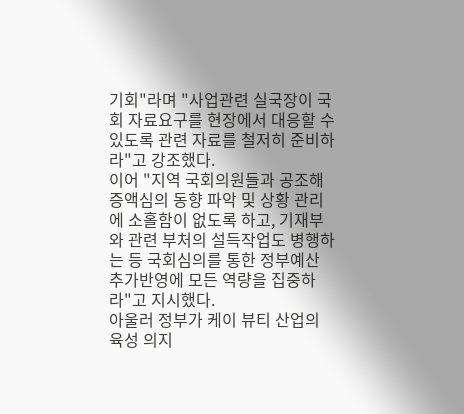기회"라며 "사업관련 실국장이 국회 자료요구를 현장에서 대응할 수 있도록 관련 자료를 철저히 준비하라"고 강조했다.
이어 "지역 국회의원들과 공조해 증액심의 동향 파악 및 상황 관리에 소홀함이 없도록 하고, 기재부와 관련 부처의 설득작업도 병행하는 등 국회심의를 통한 정부예산 추가반영에 모든 역량을 집중하라"고 지시했다.
아울러 정부가 케이 뷰티 산업의 육성 의지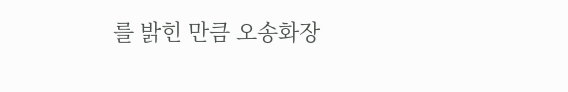를 밝힌 만큼 오송화장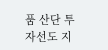품 산단 투자선도 지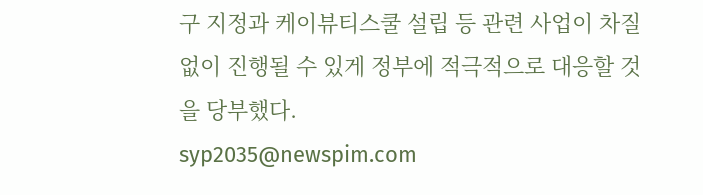구 지정과 케이뷰티스쿨 설립 등 관련 사업이 차질 없이 진행될 수 있게 정부에 적극적으로 대응할 것을 당부했다.
syp2035@newspim.com